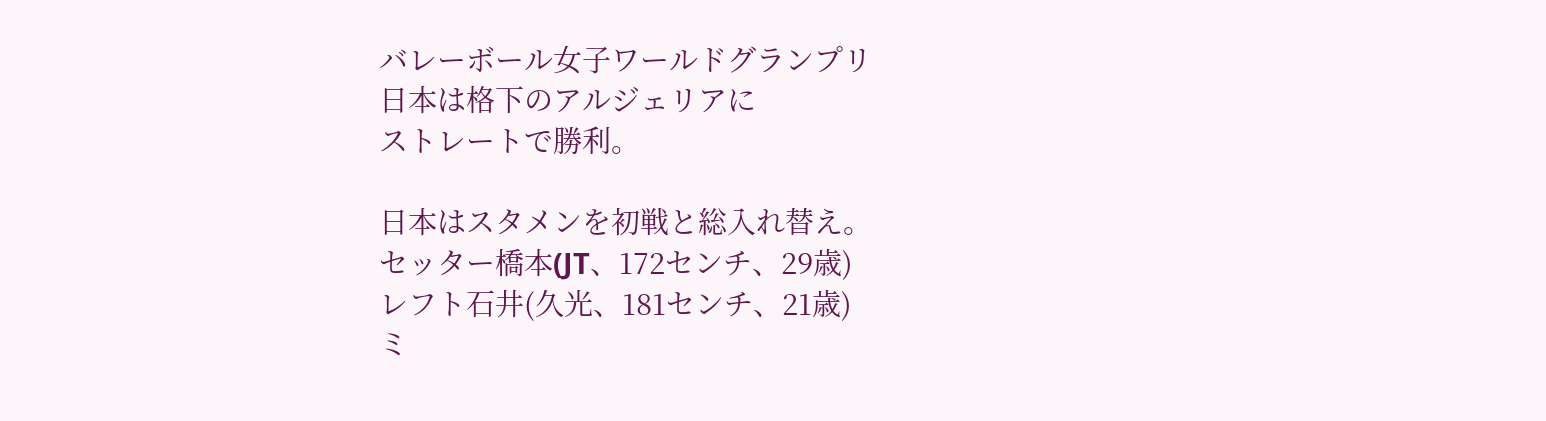バレーボール女子ワールドグランプリ
日本は格下のアルジェリアに
ストレートで勝利。

日本はスタメンを初戦と総入れ替え。
セッター橋本(JT、172センチ、29歳)
レフト石井(久光、181センチ、21歳)
ミ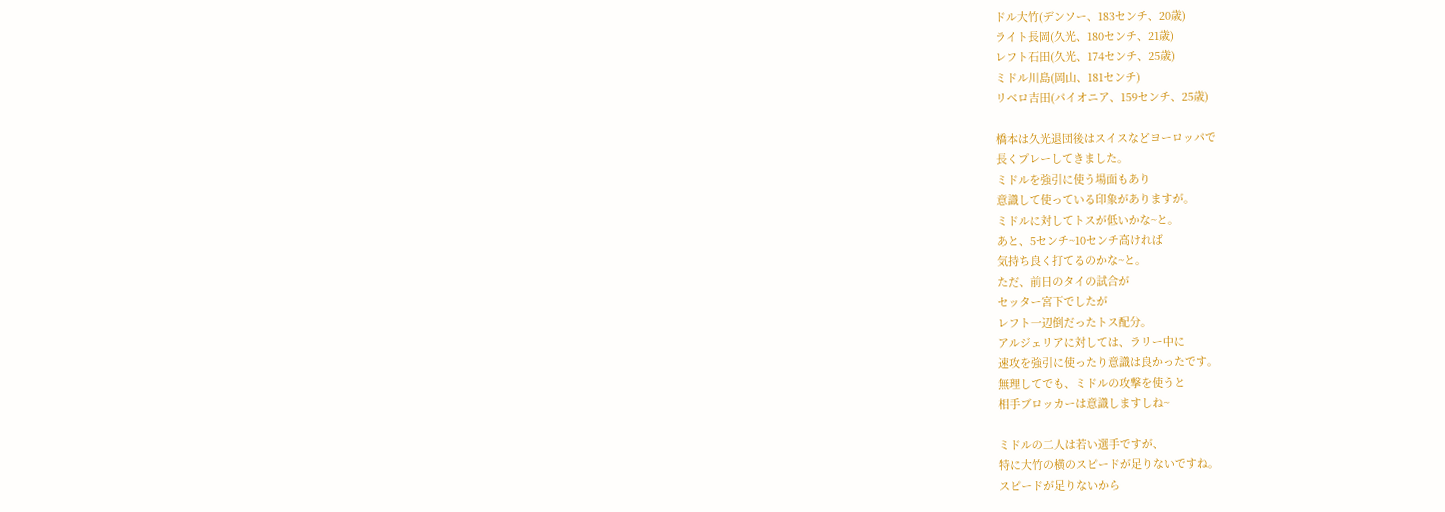ドル大竹(デンソー、183センチ、20歳)
ライト長岡(久光、180センチ、21歳)
レフト石田(久光、174センチ、25歳)
ミドル川島(岡山、181センチ)
リベロ吉田(パイオニア、159センチ、25歳)

橋本は久光退団後はスイスなどヨーロッパで
長くプレーしてきました。
ミドルを強引に使う場面もあり
意識して使っている印象がありますが。
ミドルに対してトスが低いかな~と。
あと、5センチ~10センチ高ければ
気持ち良く打てるのかな~と。
ただ、前日のタイの試合が
セッター宮下でしたが
レフト一辺倒だったトス配分。
アルジェリアに対しては、ラリー中に
速攻を強引に使ったり意識は良かったです。
無理してでも、ミドルの攻撃を使うと
相手ブロッカーは意識しますしね~

ミドルの二人は若い選手ですが、
特に大竹の横のスピードが足りないですね。
スピードが足りないから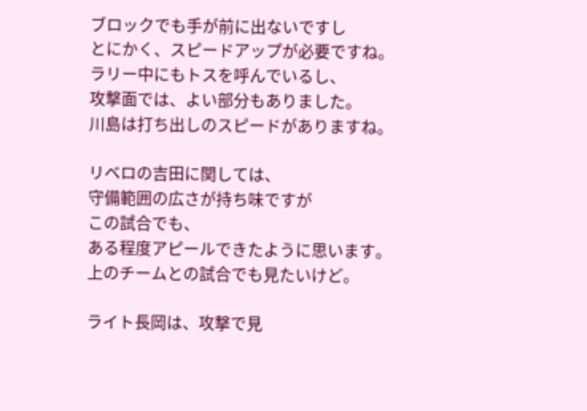ブロックでも手が前に出ないですし
とにかく、スピードアップが必要ですね。
ラリー中にもトスを呼んでいるし、
攻撃面では、よい部分もありました。
川島は打ち出しのスピードがありますね。

リベロの吉田に関しては、
守備範囲の広さが持ち味ですが
この試合でも、
ある程度アピールできたように思います。
上のチームとの試合でも見たいけど。

ライト長岡は、攻撃で見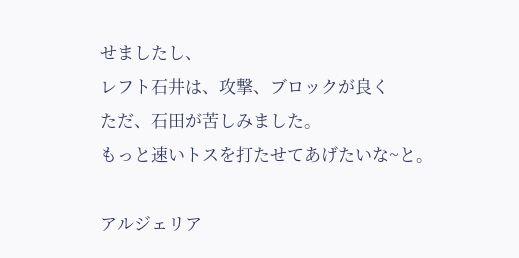せましたし、
レフト石井は、攻撃、ブロックが良く
ただ、石田が苦しみました。
もっと速いトスを打たせてあげたいな~と。

アルジェリア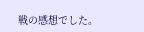戦の感想でした。